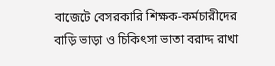বাজেটে বেসরকারি শিক্ষক-কর্মচারীদের বাড়ি ভাড়া ও চিকিৎসা ভাতা বরাদ্দ রাখা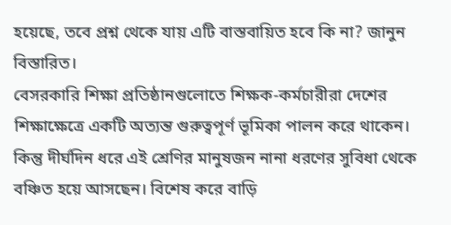হয়েছে, তবে প্রশ্ন থেকে যায় এটি বাস্তবায়িত হবে কি না? জানুন বিস্তারিত।
বেসরকারি শিক্ষা প্রতিষ্ঠানগুলোতে শিক্ষক-কর্মচারীরা দেশের শিক্ষাক্ষেত্রে একটি অত্যন্ত গুরুত্বপূর্ণ ভূমিকা পালন করে থাকেন। কিন্তু দীর্ঘদিন ধরে এই শ্রেণির মানুষজন নানা ধরণের সুবিধা থেকে বঞ্চিত হয়ে আসছেন। বিশেষ করে বাড়ি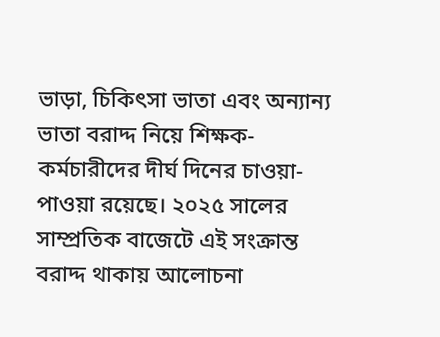ভাড়া, চিকিৎসা ভাতা এবং অন্যান্য ভাতা বরাদ্দ নিয়ে শিক্ষক-কর্মচারীদের দীর্ঘ দিনের চাওয়া-পাওয়া রয়েছে। ২০২৫ সালের সাম্প্রতিক বাজেটে এই সংক্রান্ত বরাদ্দ থাকায় আলোচনা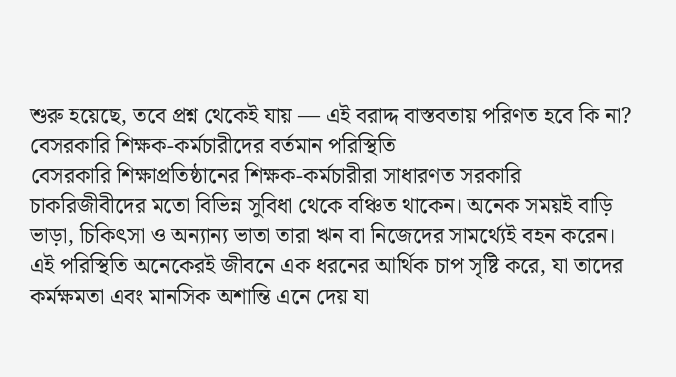শুরু হয়েছে, তবে প্রশ্ন থেকেই যায় — এই বরাদ্দ বাস্তবতায় পরিণত হবে কি না?
বেসরকারি শিক্ষক-কর্মচারীদের বর্তমান পরিস্থিতি
বেসরকারি শিক্ষাপ্রতিষ্ঠানের শিক্ষক-কর্মচারীরা সাধারণত সরকারি চাকরিজীবীদের মতো বিভিন্ন সুবিধা থেকে বঞ্চিত থাকেন। অনেক সময়ই বাড়ি ভাড়া, চিকিৎসা ও অন্যান্য ভাতা তারা ঋন বা নিজেদের সামর্থ্যেই বহন করেন। এই পরিস্থিতি অনেকেরই জীবনে এক ধরনের আর্থিক চাপ সৃষ্টি করে, যা তাদের কর্মক্ষমতা এবং মানসিক অশান্তি এনে দেয় যা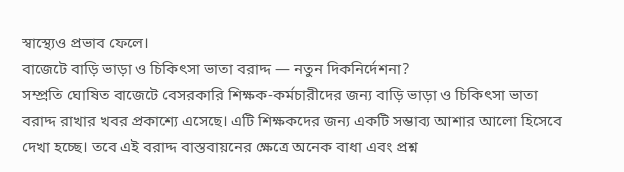স্বাস্থ্যেও প্রভাব ফেলে।
বাজেটে বাড়ি ভাড়া ও চিকিৎসা ভাতা বরাদ্দ — নতুন দিকনির্দেশনা?
সম্প্রতি ঘোষিত বাজেটে বেসরকারি শিক্ষক-কর্মচারীদের জন্য বাড়ি ভাড়া ও চিকিৎসা ভাতা বরাদ্দ রাখার খবর প্রকাশ্যে এসেছে। এটি শিক্ষকদের জন্য একটি সম্ভাব্য আশার আলো হিসেবে দেখা হচ্ছে। তবে এই বরাদ্দ বাস্তবায়নের ক্ষেত্রে অনেক বাধা এবং প্রশ্ন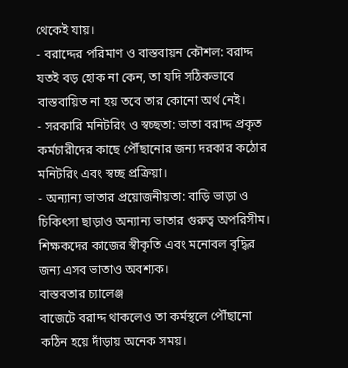থেকেই যায়।
- বরাদ্দের পরিমাণ ও বাস্তবায়ন কৌশল: বরাদ্দ যতই বড় হোক না কেন, তা যদি সঠিকভাবে বাস্তবায়িত না হয় তবে তার কোনো অর্থ নেই।
- সরকারি মনিটরিং ও স্বচ্ছতা: ভাতা বরাদ্দ প্রকৃত কর্মচারীদের কাছে পৌঁছানোর জন্য দরকার কঠোর মনিটরিং এবং স্বচ্ছ প্রক্রিয়া।
- অন্যান্য ভাতার প্রয়োজনীয়তা: বাড়ি ভাড়া ও চিকিৎসা ছাড়াও অন্যান্য ভাতার গুরুত্ব অপরিসীম। শিক্ষকদের কাজের স্বীকৃতি এবং মনোবল বৃদ্ধির জন্য এসব ভাতাও অবশ্যক।
বাস্তবতার চ্যালেঞ্জ
বাজেটে বরাদ্দ থাকলেও তা কর্মস্থলে পৌঁছানো কঠিন হয়ে দাঁড়ায় অনেক সময়।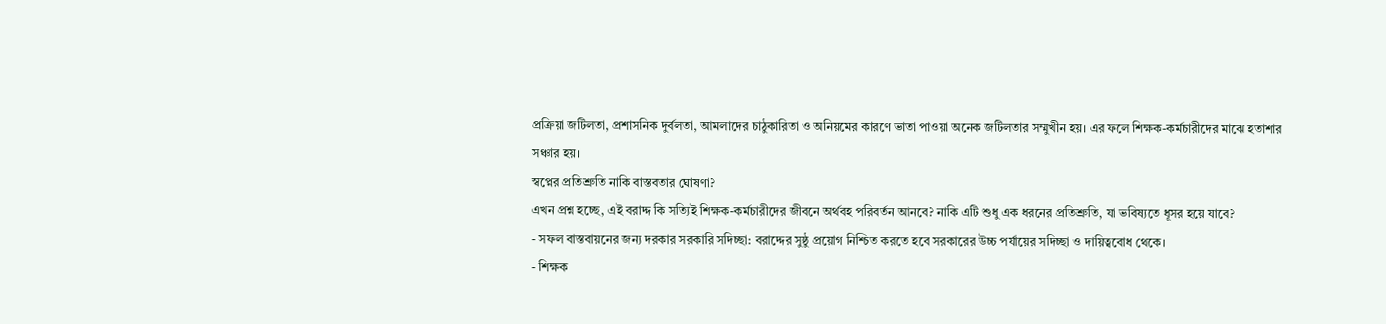প্রক্রিয়া জটিলতা, প্রশাসনিক দুর্বলতা, আমলাদের চাঠুকারিতা ও অনিয়মের কারণে ভাতা পাওয়া অনেক জটিলতার সম্মুখীন হয়। এর ফলে শিক্ষক-কর্মচারীদের মাঝে হতাশার সঞ্চার হয়।
স্বপ্নের প্রতিশ্রুতি নাকি বাস্তবতার ঘোষণা?
এখন প্রশ্ন হচ্ছে, এই বরাদ্দ কি সত্যিই শিক্ষক-কর্মচারীদের জীবনে অর্থবহ পরিবর্তন আনবে? নাকি এটি শুধু এক ধরনের প্রতিশ্রুতি, যা ভবিষ্যতে ধূসর হয়ে যাবে?
- সফল বাস্তবায়নের জন্য দরকার সরকারি সদিচ্ছা: বরাদ্দের সুষ্ঠু প্রয়োগ নিশ্চিত করতে হবে সরকারের উচ্চ পর্যায়ের সদিচ্ছা ও দায়িত্ববোধ থেকে।
- শিক্ষক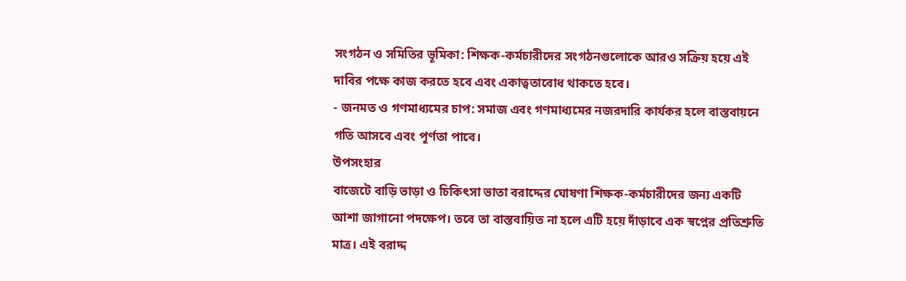সংগঠন ও সমিতির ভূমিকা: শিক্ষক-কর্মচারীদের সংগঠনগুলোকে আরও সক্রিয় হয়ে এই দাবির পক্ষে কাজ করতে হবে এবং একাত্বতাবোধ থাকতে হবে।
- জনমত ও গণমাধ্যমের চাপ: সমাজ এবং গণমাধ্যমের নজরদারি কার্যকর হলে বাস্তবায়নে গতি আসবে এবং পূর্ণতা পাবে।
উপসংহার
বাজেটে বাড়ি ভাড়া ও চিকিৎসা ভাতা বরাদ্দের ঘোষণা শিক্ষক-কর্মচারীদের জন্য একটি আশা জাগানো পদক্ষেপ। তবে তা বাস্তবায়িত না হলে এটি হয়ে দাঁড়াবে এক স্বপ্নের প্রতিশ্রুতি মাত্র। এই বরাদ্দ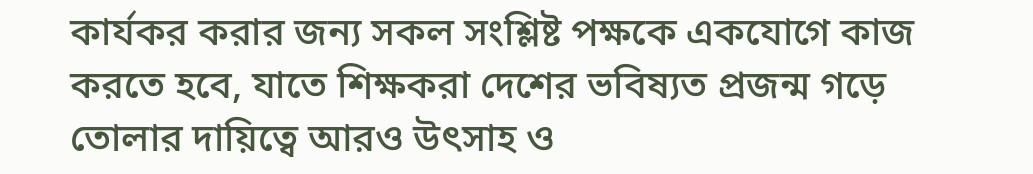কার্যকর করার জন্য সকল সংশ্লিষ্ট পক্ষকে একযোগে কাজ করতে হবে, যাতে শিক্ষকরা দেশের ভবিষ্যত প্রজন্ম গড়ে তোলার দায়িত্বে আরও উৎসাহ ও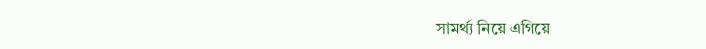সামর্থ্য নিয়ে এগিয়ে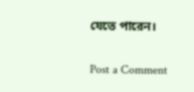যেতে পারেন।

Post a Comment